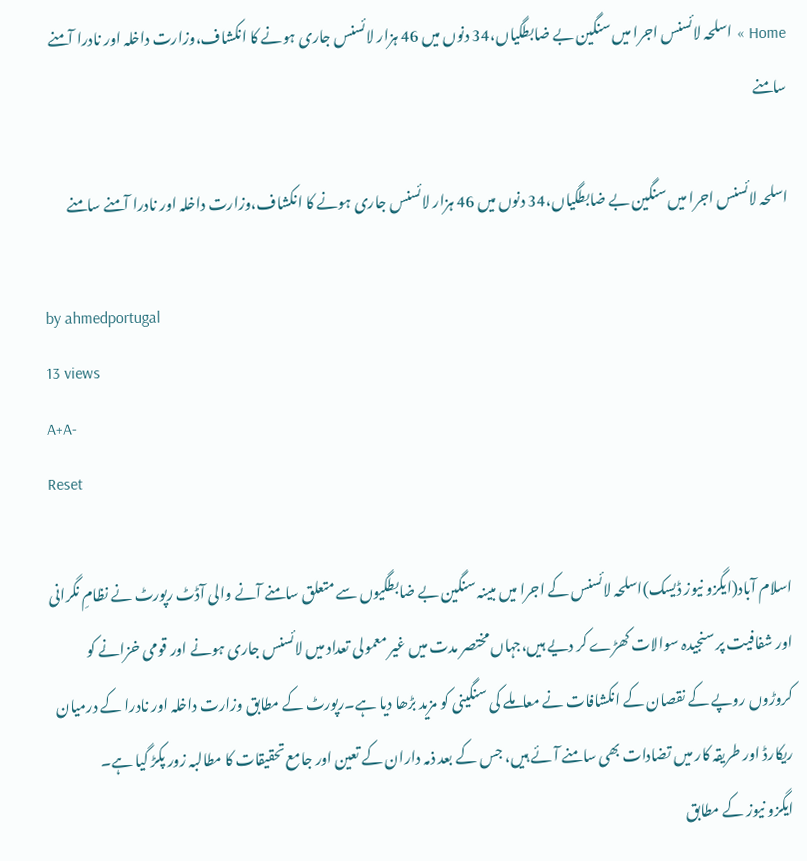Home » اسلحہ لائسنس اجرا میں سنگین بے ضابطگیاں،34 دنوں میں 46 ہزار لائسنس جاری ہونے کا انکشاف،وزارت داخلہ اور نادرا آمنے سامنے

اسلحہ لائسنس اجرا میں سنگین بے ضابطگیاں،34 دنوں میں 46 ہزار لائسنس جاری ہونے کا انکشاف،وزارت داخلہ اور نادرا آمنے سامنے

by ahmedportugal
13 views
A+A-
Reset

اسلام آباد(ایگزو نیوز ڈیسک)اسلحہ لائسنس کے اجرا میں مبینہ سنگین بے ضابطگیوں سے متعلق سامنے آنے والی آڈٹ رپورٹ نے نظامِ نگرانی اور شفافیت پر سنجیدہ سوالات کھڑے کر دیے ہیں،جہاں مختصر مدت میں غیر معمولی تعداد میں لائسنس جاری ہونے اور قومی خزانے کو کروڑوں روپے کے نقصان کے انکشافات نے معاملے کی سنگینی کو مزید بڑھا دیا ہے۔رپورٹ کے مطابق وزارت داخلہ اور نادرا کے درمیان ریکارڈ اور طریقہ کار میں تضادات بھی سامنے آئے ہیں، جس کے بعد ذمہ داران کے تعین اور جامع تحقیقات کا مطالبہ زور پکڑ گیا ہے۔
ایگزو نیوز کے مطابق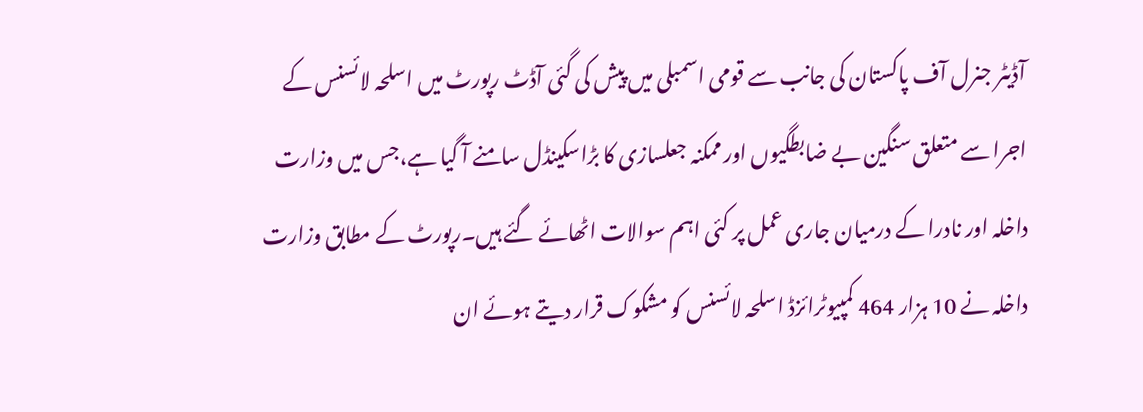آڈیٹر جنرل آف پاکستان کی جانب سے قومی اسمبلی میں پیش کی گئی آڈٹ رپورٹ میں اسلحہ لائسنس کے اجرا سے متعلق سنگین بے ضابطگیوں اور ممکنہ جعلسازی کا بڑاسکینڈل سامنے آ گیا ہے،جس میں وزارت داخلہ اور نادرا کے درمیان جاری عمل پر کئی اہم سوالات اٹھائے گئے ہیں۔رپورٹ کے مطابق وزارت داخلہ نے 10 ہزار 464 کمپیوٹرائزڈ اسلحہ لائسنس کو مشکوک قرار دیتے ہوئے ان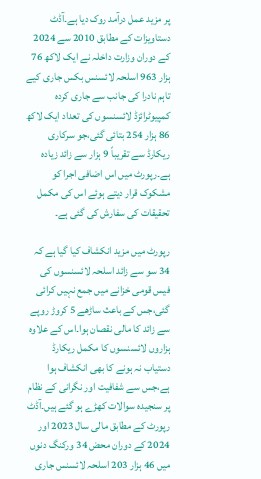پر مزید عمل درآمد روک دیا ہے۔آڈٹ دستاویزات کے مطابق 2010 سے 2024 کے دوران وزارت داخلہ نے ایک لاکھ 76 ہزار 963 اسلحہ لائسنس بکس جاری کیے تاہم نادرا کی جانب سے جاری کردہ کمپیوٹرائزڈ لائسنسوں کی تعداد ایک لاکھ 86 ہزار 254 بتائی گئی،جو سرکاری ریکارڈ سے تقریباً 9 ہزار سے زائد زیادہ ہے۔رپورٹ میں اس اضافی اجرا کو مشکوک قرار دیتے ہوئے اس کی مکمل تحقیقات کی سفارش کی گئی ہے۔

رپورٹ میں مزید انکشاف کیا گیا ہے کہ 34 سو سے زائد اسلحہ لائسنسوں کی فیس قومی خزانے میں جمع نہیں کرائی گئی،جس کے باعث ساڑھے 5 کروڑ روپے سے زائد کا مالی نقصان ہوا۔اس کے علاوہ ہزاروں لائسنسوں کا مکمل ریکارڈ دستیاب نہ ہونے کا بھی انکشاف ہوا ہے،جس سے شفافیت اور نگرانی کے نظام پر سنجیدہ سوالات کھڑے ہو گئے ہیں۔آڈٹ رپورٹ کے مطابق مالی سال 2023 اور 2024 کے دوران محض 34 ورکنگ دنوں میں 46 ہزار 203 اسلحہ لائسنس جاری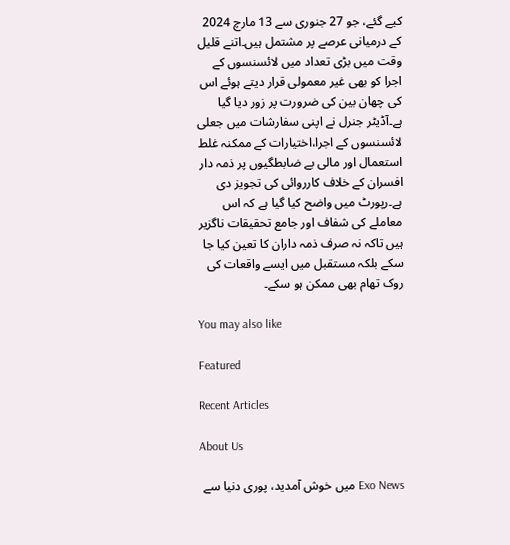کیے گئے، جو 27 جنوری سے 13 مارچ 2024 کے درمیانی عرصے پر مشتمل ہیں۔اتنے قلیل وقت میں بڑی تعداد میں لائسنسوں کے اجرا کو بھی غیر معمولی قرار دیتے ہوئے اس کی چھان بین کی ضرورت پر زور دیا گیا ہے۔آڈیٹر جنرل نے اپنی سفارشات میں جعلی لائسنسوں کے اجرا،اختیارات کے ممکنہ غلط استعمال اور مالی بے ضابطگیوں پر ذمہ دار افسران کے خلاف کارروائی کی تجویز دی ہے۔رپورٹ میں واضح کیا گیا ہے کہ اس معاملے کی شفاف اور جامع تحقیقات ناگزیر ہیں تاکہ نہ صرف ذمہ داران کا تعین کیا جا سکے بلکہ مستقبل میں ایسے واقعات کی روک تھام بھی ممکن ہو سکے۔

You may also like

Featured

Recent Articles

About Us

Exo News میں خوش آمدید، پوری دنیا سے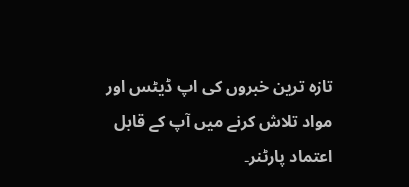تازہ ترین خبروں کی اپ ڈیٹس اور مواد تلاش کرنے میں آپ کے قابل اعتماد پارٹنر۔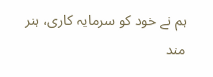ہم نے خود کو سرمایہ کاری، ہنر مند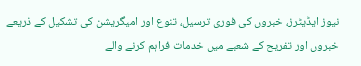نیوز ایڈیٹرز، خبروں کی فوری ترسیل، تنوع اور امیگریشن کی تشکیل کے ذریعے خبروں اور تفریح کے شعبے میں خدمات فراہم کرنے والے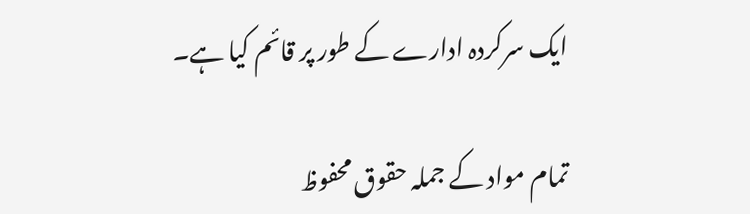ایک سرکردہ ادارے کے طور پر قائم کیا ہے۔

تمام مواد کے جملہ حقوق محفوظ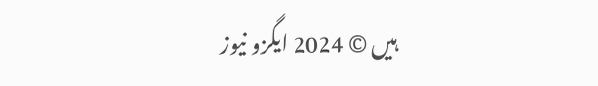ہیں © 2024 ایگزو نیوز